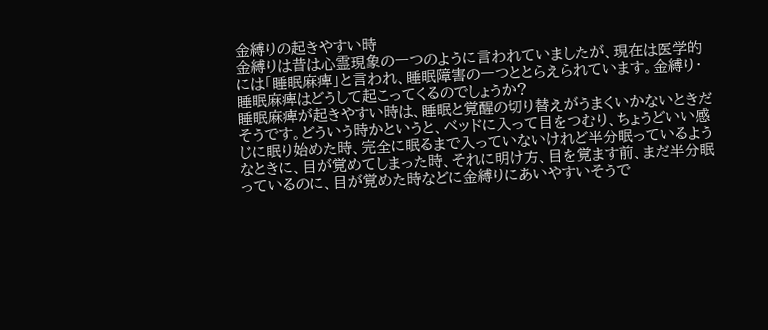金縛りの起きやすい時
金縛りは昔は心霊現象の一つのように言われていましたが、現在は医学的には「睡眠麻痺」と言われ、睡眠障害の一つととらえられています。金縛り・睡眠麻痺はどうして起こってくるのでしょうか?
睡眠麻痺が起きやすい時は、睡眠と覚醒の切り替えがうまくいかないときだそうです。どういう時かというと、ベッドに入って目をつむり、ちょうどいい感じに眠り始めた時、完全に眠るまで入っていないけれど半分眠っているようなときに、目が覚めてしまった時、それに明け方、目を覚ます前、まだ半分眠っているのに、目が覚めた時などに金縛りにあいやすいそうで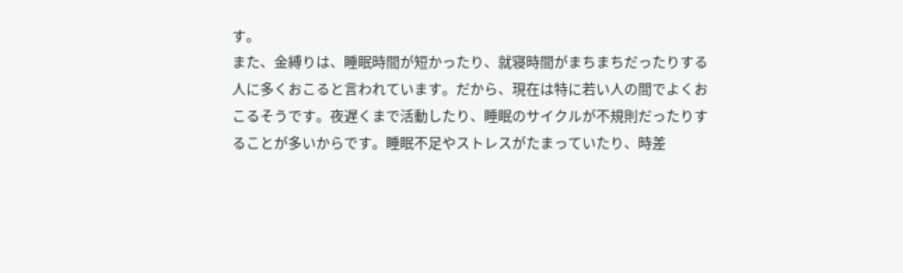す。
また、金縛りは、睡眠時間が短かったり、就寝時間がまちまちだったりする人に多くおこると言われています。だから、現在は特に若い人の間でよくおこるそうです。夜遅くまで活動したり、睡眠のサイクルが不規則だったりすることが多いからです。睡眠不足やストレスがたまっていたり、時差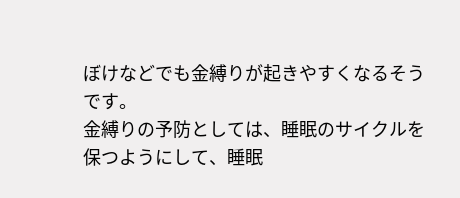ぼけなどでも金縛りが起きやすくなるそうです。
金縛りの予防としては、睡眠のサイクルを保つようにして、睡眠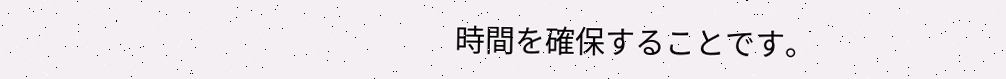時間を確保することです。